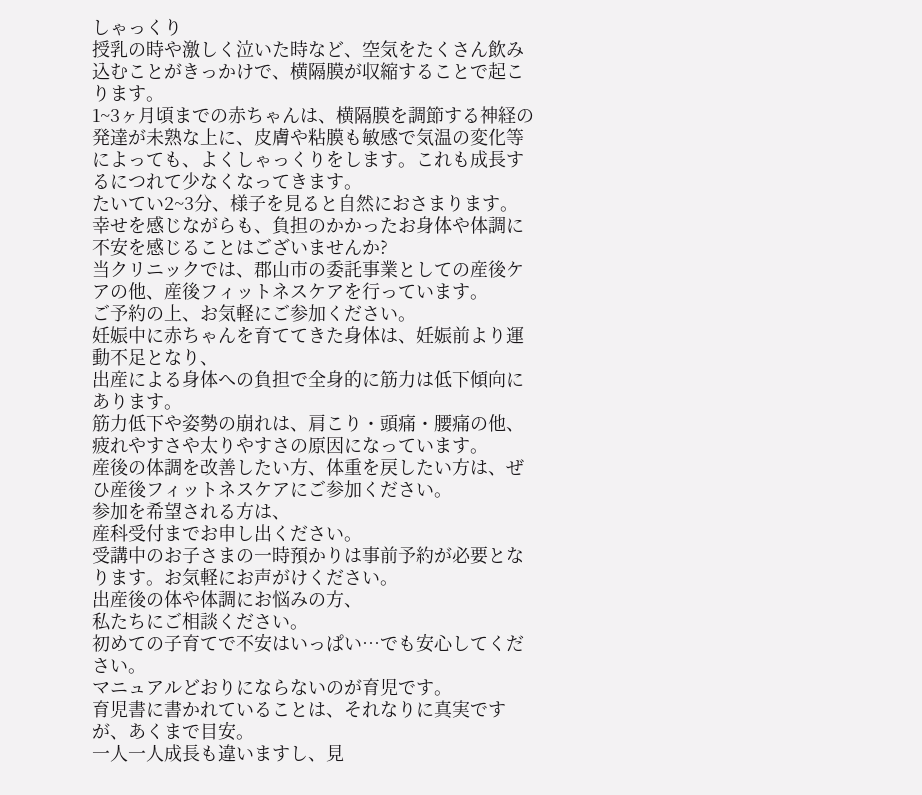しゃっくり
授乳の時や激しく泣いた時など、空気をたくさん飲み込むことがきっかけで、横隔膜が収縮することで起こります。
1~3ヶ月頃までの赤ちゃんは、横隔膜を調節する神経の発達が未熟な上に、皮膚や粘膜も敏感で気温の変化等によっても、よくしゃっくりをします。これも成長するにつれて少なくなってきます。
たいてい2~3分、様子を見ると自然におさまります。
幸せを感じながらも、負担のかかったお身体や体調に不安を感じることはございませんか?
当クリニックでは、郡山市の委託事業としての産後ケアの他、産後フィットネスケアを行っています。
ご予約の上、お気軽にご参加ください。
妊娠中に赤ちゃんを育ててきた身体は、妊娠前より運動不足となり、
出産による身体への負担で全身的に筋力は低下傾向にあります。
筋力低下や姿勢の崩れは、肩こり・頭痛・腰痛の他、疲れやすさや太りやすさの原因になっています。
産後の体調を改善したい方、体重を戻したい方は、ぜひ産後フィットネスケアにご参加ください。
参加を希望される方は、
産科受付までお申し出ください。
受講中のお子さまの一時預かりは事前予約が必要となります。お気軽にお声がけください。
出産後の体や体調にお悩みの方、
私たちにご相談ください。
初めての子育てで不安はいっぱい…でも安心してください。
マニュアルどおりにならないのが育児です。
育児書に書かれていることは、それなりに真実ですが、あくまで目安。
一人一人成長も違いますし、見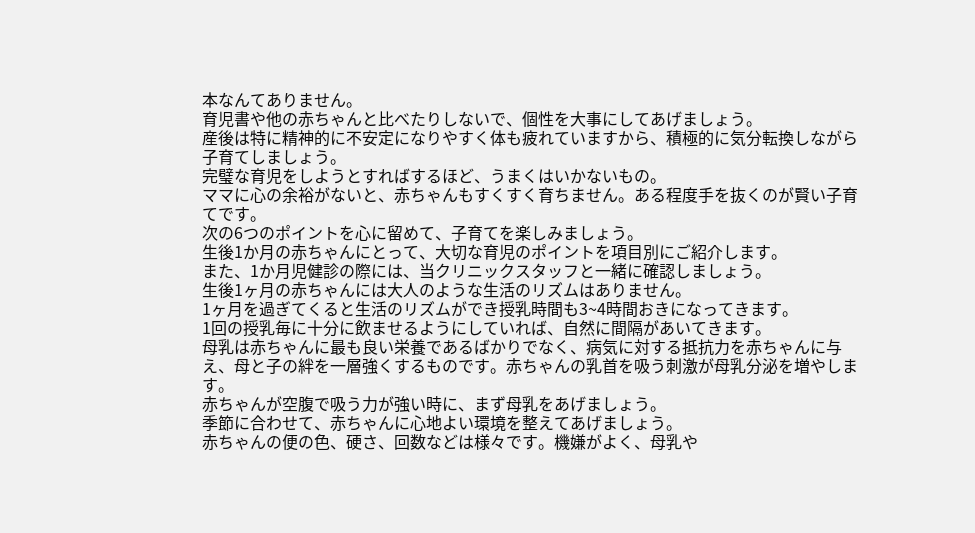本なんてありません。
育児書や他の赤ちゃんと比べたりしないで、個性を大事にしてあげましょう。
産後は特に精神的に不安定になりやすく体も疲れていますから、積極的に気分転換しながら子育てしましょう。
完璧な育児をしようとすればするほど、うまくはいかないもの。
ママに心の余裕がないと、赤ちゃんもすくすく育ちません。ある程度手を抜くのが賢い子育てです。
次の6つのポイントを心に留めて、子育てを楽しみましょう。
生後1か月の赤ちゃんにとって、大切な育児のポイントを項目別にご紹介します。
また、1か月児健診の際には、当クリニックスタッフと一緒に確認しましょう。
生後1ヶ月の赤ちゃんには大人のような生活のリズムはありません。
1ヶ月を過ぎてくると生活のリズムができ授乳時間も3~4時間おきになってきます。
1回の授乳毎に十分に飲ませるようにしていれば、自然に間隔があいてきます。
母乳は赤ちゃんに最も良い栄養であるばかりでなく、病気に対する抵抗力を赤ちゃんに与え、母と子の絆を一層強くするものです。赤ちゃんの乳首を吸う刺激が母乳分泌を増やします。
赤ちゃんが空腹で吸う力が強い時に、まず母乳をあげましょう。
季節に合わせて、赤ちゃんに心地よい環境を整えてあげましょう。
赤ちゃんの便の色、硬さ、回数などは様々です。機嫌がよく、母乳や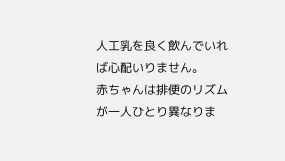人工乳を良く飲んでいれば心配いりません。
赤ちゃんは排便のリズムが一人ひとり異なりま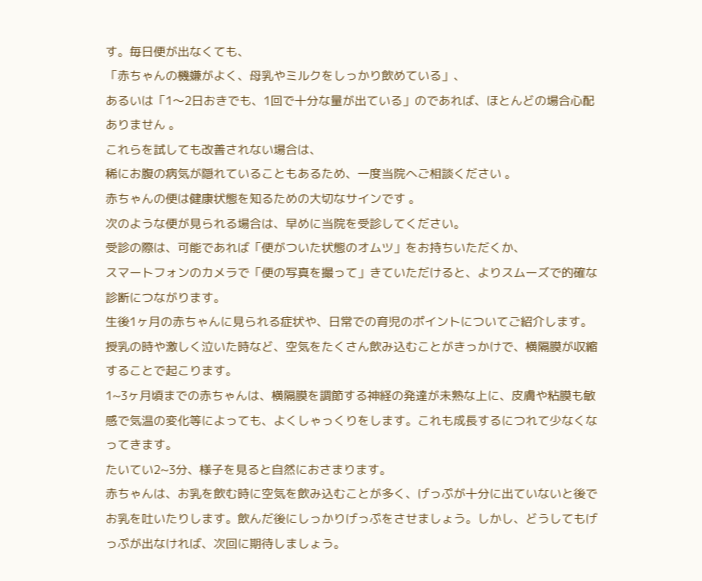す。毎日便が出なくても、
「赤ちゃんの機嫌がよく、母乳やミルクをしっかり飲めている」、
あるいは「1〜2日おきでも、1回で十分な量が出ている」のであれば、ほとんどの場合心配ありません 。
これらを試しても改善されない場合は、
稀にお腹の病気が隠れていることもあるため、一度当院へご相談ください 。
赤ちゃんの便は健康状態を知るための大切なサインです 。
次のような便が見られる場合は、早めに当院を受診してください。
受診の際は、可能であれば「便がついた状態のオムツ」をお持ちいただくか、
スマートフォンのカメラで「便の写真を撮って」きていただけると、よりスムーズで的確な診断につながります。
生後1ヶ月の赤ちゃんに見られる症状や、日常での育児のポイントについてご紹介します。
授乳の時や激しく泣いた時など、空気をたくさん飲み込むことがきっかけで、横隔膜が収縮することで起こります。
1~3ヶ月頃までの赤ちゃんは、横隔膜を調節する神経の発達が未熟な上に、皮膚や粘膜も敏感で気温の変化等によっても、よくしゃっくりをします。これも成長するにつれて少なくなってきます。
たいてい2~3分、様子を見ると自然におさまります。
赤ちゃんは、お乳を飲む時に空気を飲み込むことが多く、げっぷが十分に出ていないと後でお乳を吐いたりします。飲んだ後にしっかりげっぷをさせましょう。しかし、どうしてもげっぷが出なければ、次回に期待しましょう。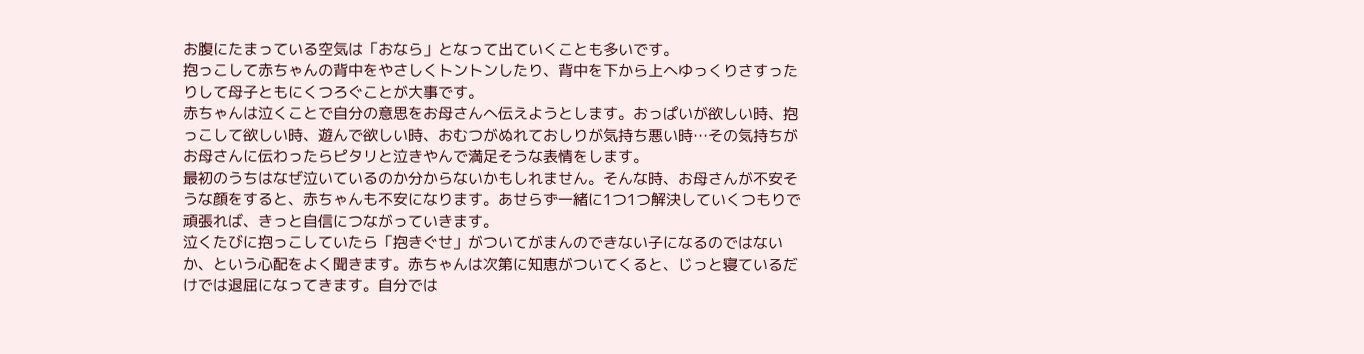お腹にたまっている空気は「おなら」となって出ていくことも多いです。
抱っこして赤ちゃんの背中をやさしくトントンしたり、背中を下から上へゆっくりさすったりして母子ともにくつろぐことが大事です。
赤ちゃんは泣くことで自分の意思をお母さんへ伝えようとします。おっぱいが欲しい時、抱っこして欲しい時、遊んで欲しい時、おむつがぬれておしりが気持ち悪い時…その気持ちがお母さんに伝わったらピタリと泣きやんで満足そうな表情をします。
最初のうちはなぜ泣いているのか分からないかもしれません。そんな時、お母さんが不安そうな顔をすると、赤ちゃんも不安になります。あせらず一緒に1つ1つ解決していくつもりで頑張れば、きっと自信につながっていきます。
泣くたびに抱っこしていたら「抱きぐせ」がついてがまんのできない子になるのではないか、という心配をよく聞きます。赤ちゃんは次第に知恵がついてくると、じっと寝ているだけでは退屈になってきます。自分では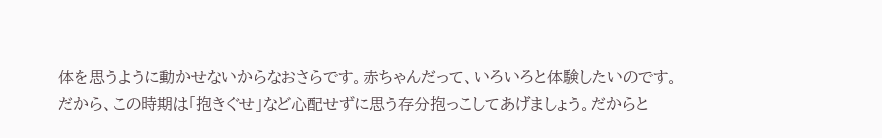体を思うように動かせないからなおさらです。赤ちゃんだって、いろいろと体験したいのです。
だから、この時期は「抱きぐせ」など心配せずに思う存分抱っこしてあげましょう。だからと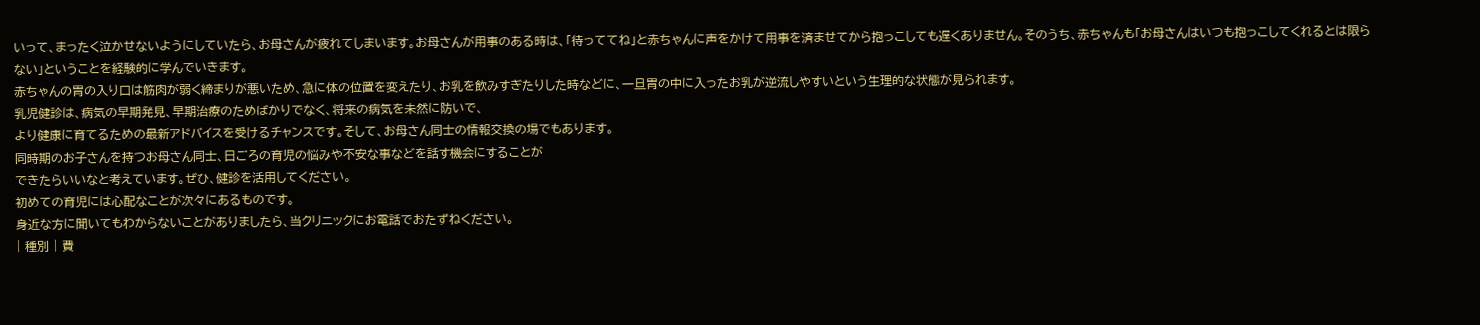いって、まったく泣かせないようにしていたら、お母さんが疲れてしまいます。お母さんが用事のある時は、「待っててね」と赤ちゃんに声をかけて用事を済ませてから抱っこしても遅くありません。そのうち、赤ちゃんも「お母さんはいつも抱っこしてくれるとは限らない」ということを経験的に学んでいきます。
赤ちゃんの胃の入り口は筋肉が弱く締まりが悪いため、急に体の位置を変えたり、お乳を飲みすぎたりした時などに、一旦胃の中に入ったお乳が逆流しやすいという生理的な状態が見られます。
乳児健診は、病気の早期発見、早期治療のためばかりでなく、将来の病気を未然に防いで、
より健康に育てるための最新アドバイスを受けるチャンスです。そして、お母さん同士の情報交換の場でもあります。
同時期のお子さんを持つお母さん同士、日ごろの育児の悩みや不安な事などを話す機会にすることが
できたらいいなと考えています。ぜひ、健診を活用してください。
初めての育児には心配なことが次々にあるものです。
身近な方に聞いてもわからないことがありましたら、当クリニックにお電話でおたずねください。
| 種別 | 費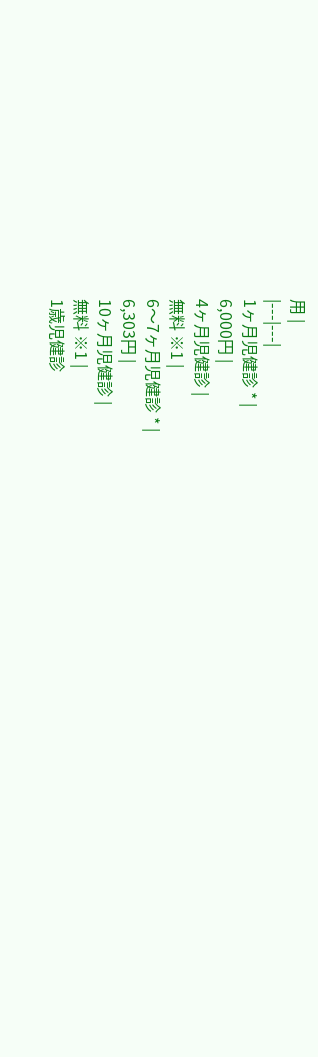用 |
|---|---|
1ヶ月児健診 * |
6,000円 |
4ヶ月児健診 |
無料 ※1 |
6〜7ヶ月児健診 * |
6,303円 |
10ヶ月児健診 |
無料 ※1 |
1歳児健診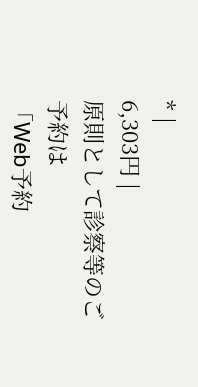* |
6,303円 |
原則として診察等のご予約は
「Web予約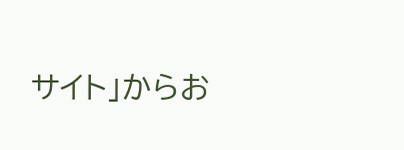サイト」からお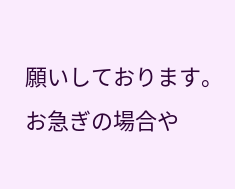願いしております。
お急ぎの場合や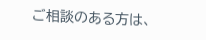ご相談のある方は、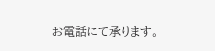お電話にて承ります。